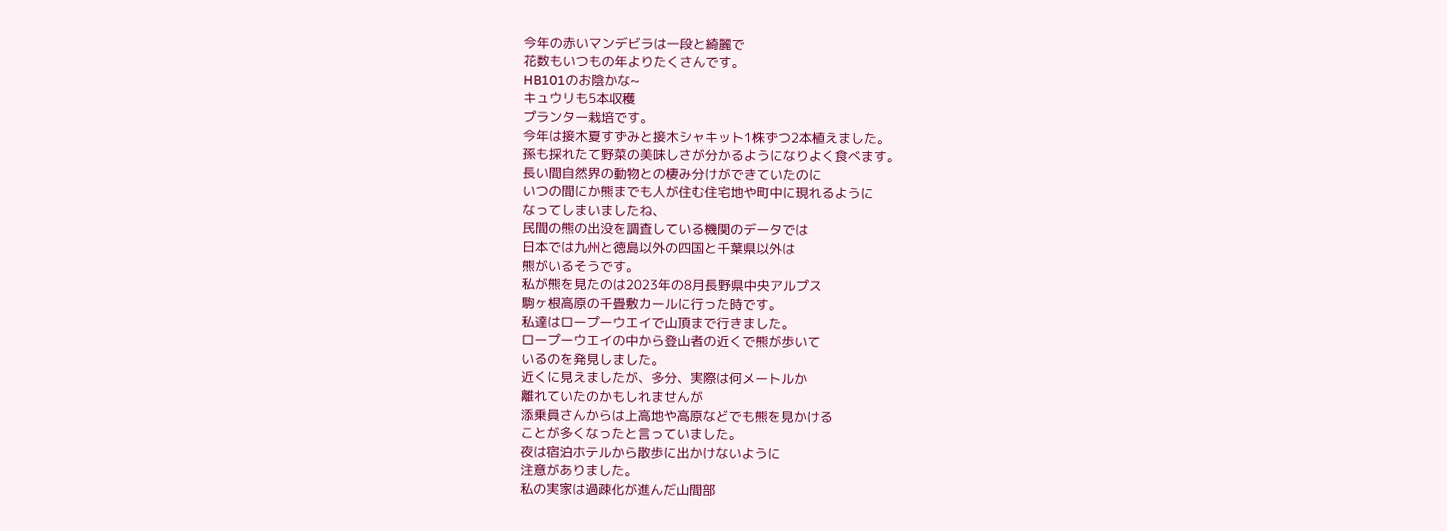今年の赤いマンデビラは一段と綺麗で
花数もいつもの年よりたくさんです。
HB101のお陰かな~
キュウリも5本収穫
プランター栽培です。
今年は接木夏すずみと接木シャキット1株ずつ2本植えました。
孫も採れたて野菜の美味しさが分かるようになりよく食べます。
長い間自然界の動物との棲み分けができていたのに
いつの間にか熊までも人が住む住宅地や町中に現れるように
なってしまいましたね、
民間の熊の出没を調査している機関のデータでは
日本では九州と徳島以外の四国と千葉県以外は
熊がいるそうです。
私が熊を見たのは2023年の8月長野県中央アルプス
駒ヶ根高原の千畳敷カールに行った時です。
私達はロープーウエイで山頂まで行きました。
ロープーウエイの中から登山者の近くで熊が歩いて
いるのを発見しました。
近くに見えましたが、多分、実際は何メートルか
離れていたのかもしれませんが
添乗員さんからは上高地や高原などでも熊を見かける
ことが多くなったと言っていました。
夜は宿泊ホテルから散歩に出かけないように
注意がありました。
私の実家は過疎化が進んだ山間部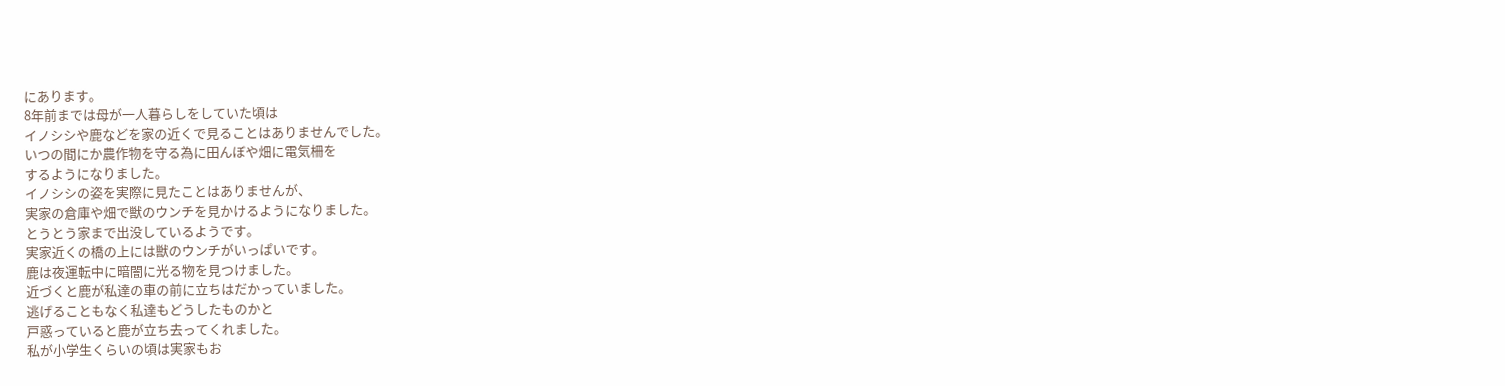にあります。
8年前までは母が一人暮らしをしていた頃は
イノシシや鹿などを家の近くで見ることはありませんでした。
いつの間にか農作物を守る為に田んぼや畑に電気柵を
するようになりました。
イノシシの姿を実際に見たことはありませんが、
実家の倉庫や畑で獣のウンチを見かけるようになりました。
とうとう家まで出没しているようです。
実家近くの橋の上には獣のウンチがいっぱいです。
鹿は夜運転中に暗闇に光る物を見つけました。
近づくと鹿が私達の車の前に立ちはだかっていました。
逃げることもなく私達もどうしたものかと
戸惑っていると鹿が立ち去ってくれました。
私が小学生くらいの頃は実家もお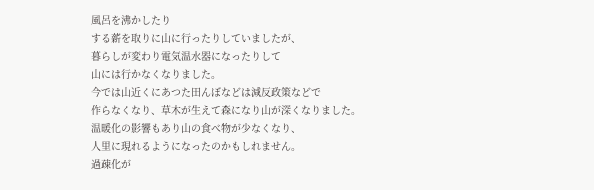風呂を沸かしたり
する薪を取りに山に行ったりしていましたが、
暮らしが変わり電気温水器になったりして
山には行かなくなりました。
今では山近くにあつた田んぼなどは減反政策などで
作らなくなり、草木が生えて森になり山が深くなりました。
温暖化の影響もあり山の食べ物が少なくなり、
人里に現れるようになったのかもしれません。
過疎化が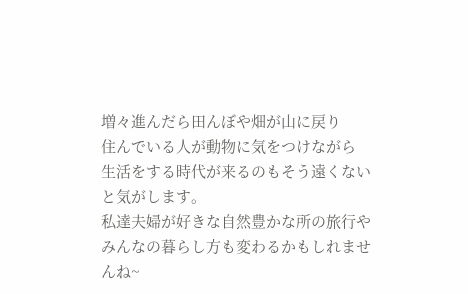増々進んだら田んぼや畑が山に戻り
住んでいる人が動物に気をつけながら
生活をする時代が来るのもそう遠くないと気がします。
私達夫婦が好きな自然豊かな所の旅行や
みんなの暮らし方も変わるかもしれませんね~